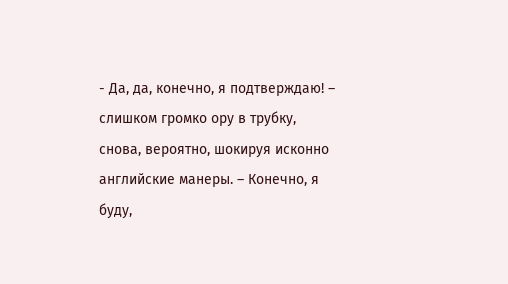- Да, да, конечно, я подтверждаю! – слишком громко ору в трубку, снова, вероятно, шокируя исконно английские манеры. – Конечно, я буду,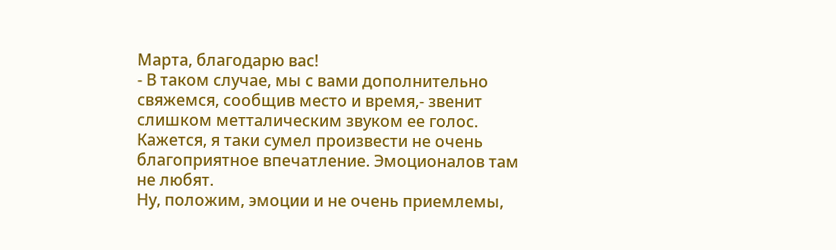Марта, благодарю вас!
- В таком случае, мы с вами дополнительно свяжемся, сообщив место и время,- звенит слишком метталическим звуком ее голос. Кажется, я таки сумел произвести не очень благоприятное впечатление. Эмоционалов там не любят.
Ну, положим, эмоции и не очень приемлемы,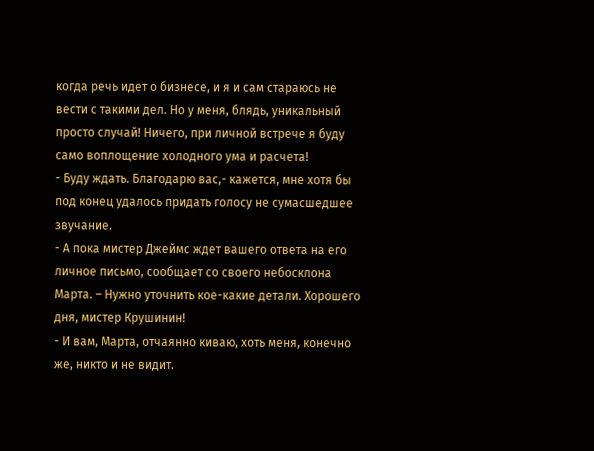когда речь идет о бизнесе, и я и сам стараюсь не вести с такими дел. Но у меня, блядь, уникальный просто случай! Ничего, при личной встрече я буду само воплощение холодного ума и расчета!
- Буду ждать. Благодарю вас,- кажется, мне хотя бы под конец удалось придать голосу не сумасшедшее звучание.
- А пока мистер Джеймс ждет вашего ответа на его личное письмо, сообщает со своего небосклона Марта. – Нужно уточнить кое-какие детали. Хорошего дня, мистер Крушинин!
- И вам, Марта, отчаянно киваю, хоть меня, конечно же, никто и не видит.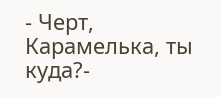- Черт, Карамелька, ты куда?-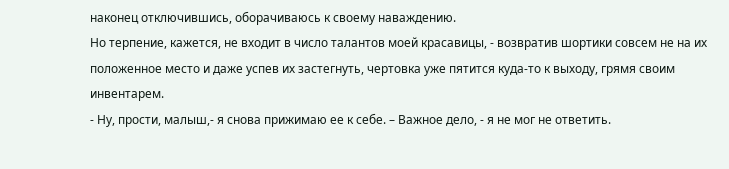наконец отключившись, оборачиваюсь к своему наваждению.
Но терпение, кажется, не входит в число талантов моей красавицы, - возвратив шортики совсем не на их положенное место и даже успев их застегнуть, чертовка уже пятится куда-то к выходу, грямя своим инвентарем.
- Ну, прости, малыш,- я снова прижимаю ее к себе. – Важное дело, - я не мог не ответить.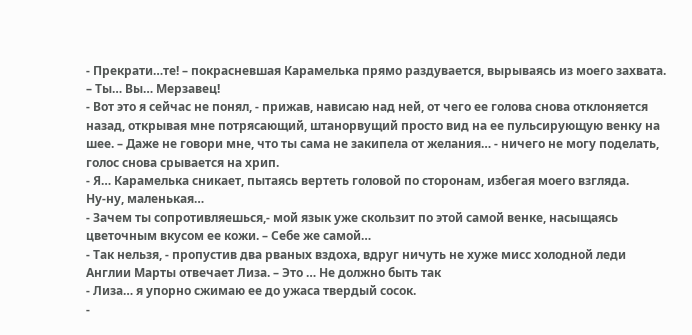- Прекрати…те! – покрасневшая Карамелька прямо раздувается, вырываясь из моего захвата. – Ты… Вы… Мерзавец!
- Вот это я сейчас не понял, - прижав, нависаю над ней, от чего ее голова снова отклоняется назад, открывая мне потрясающий, штанорвущий просто вид на ее пульсирующую венку на шее. – Даже не говори мне, что ты сама не закипела от желания… - ничего не могу поделать, голос снова срывается на хрип.
- Я… Карамелька сникает, пытаясь вертеть головой по сторонам, избегая моего взгляда.
Ну-ну, маленькая…
- Зачем ты сопротивляешься,- мой язык уже скользит по этой самой венке, насыщаясь цветочным вкусом ее кожи. – Себе же самой…
- Так нельзя, - пропустив два рваных вздоха, вдруг ничуть не хуже мисс холодной леди Англии Марты отвечает Лиза. – Это … Не должно быть так
- Лиза… я упорно сжимаю ее до ужаса твердый сосок.
-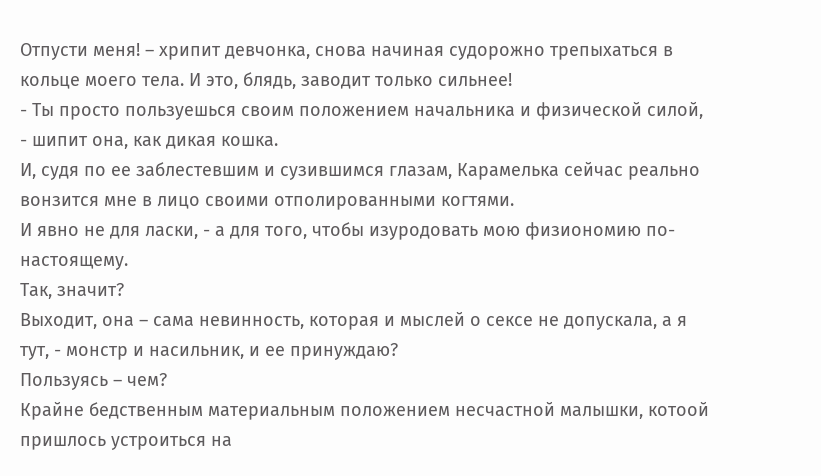Отпусти меня! – хрипит девчонка, снова начиная судорожно трепыхаться в кольце моего тела. И это, блядь, заводит только сильнее!
- Ты просто пользуешься своим положением начальника и физической силой, - шипит она, как дикая кошка.
И, судя по ее заблестевшим и сузившимся глазам, Карамелька сейчас реально вонзится мне в лицо своими отполированными когтями.
И явно не для ласки, - а для того, чтобы изуродовать мою физиономию по-настоящему.
Так, значит?
Выходит, она – сама невинность, которая и мыслей о сексе не допускала, а я тут, - монстр и насильник, и ее принуждаю?
Пользуясь – чем?
Крайне бедственным материальным положением несчастной малышки, котоой пришлось устроиться на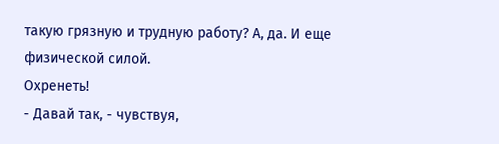такую грязную и трудную работу? А, да. И еще физической силой.
Охренеть!
- Давай так, - чувствуя,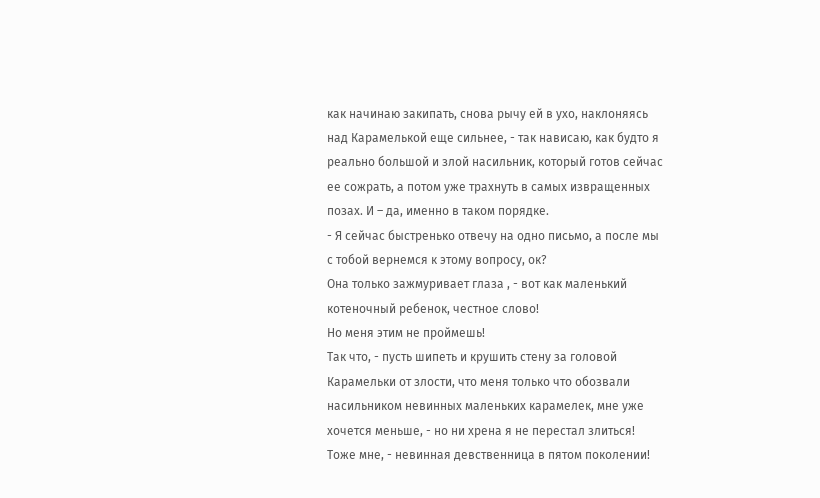как начинаю закипать, снова рычу ей в ухо, наклоняясь над Карамелькой еще сильнее, - так нависаю, как будто я реально большой и злой насильник, который готов сейчас ее сожрать, а потом уже трахнуть в самых извращенных позах. И – да, именно в таком порядке.
- Я сейчас быстренько отвечу на одно письмо, а после мы с тобой вернемся к этому вопросу, ок?
Она только зажмуривает глаза , - вот как маленький котеночный ребенок, честное слово!
Но меня этим не проймешь!
Так что, - пусть шипеть и крушить стену за головой Карамельки от злости, что меня только что обозвали насильником невинных маленьких карамелек, мне уже хочется меньше, - но ни хрена я не перестал злиться!
Тоже мне, - невинная девственница в пятом поколении!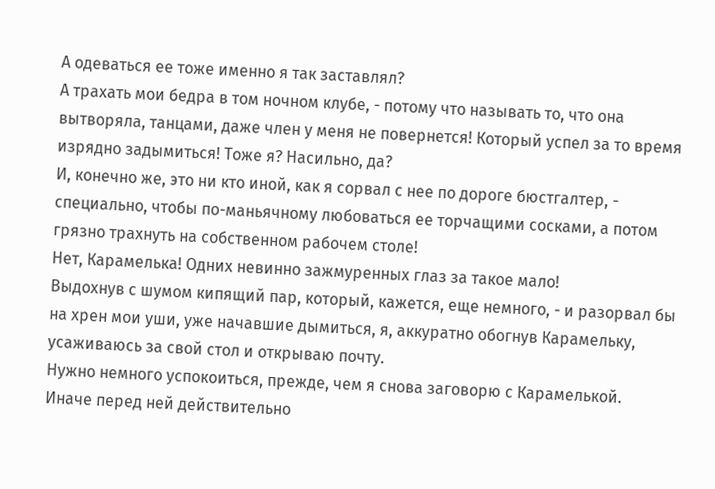А одеваться ее тоже именно я так заставлял?
А трахать мои бедра в том ночном клубе, - потому что называть то, что она вытворяла, танцами, даже член у меня не повернется! Который успел за то время изрядно задымиться! Тоже я? Насильно, да?
И, конечно же, это ни кто иной, как я сорвал с нее по дороге бюстгалтер, - специально, чтобы по-маньячному любоваться ее торчащими сосками, а потом грязно трахнуть на собственном рабочем столе!
Нет, Карамелька! Одних невинно зажмуренных глаз за такое мало!
Выдохнув с шумом кипящий пар, который, кажется, еще немного, - и разорвал бы на хрен мои уши, уже начавшие дымиться, я, аккуратно обогнув Карамельку, усаживаюсь за свой стол и открываю почту.
Нужно немного успокоиться, прежде, чем я снова заговорю с Карамелькой.
Иначе перед ней действительно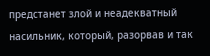предстанет злой и неадекватный насильник, который, разорвав и так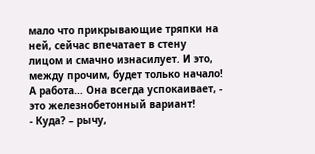мало что прикрывающие тряпки на ней, сейчас впечатает в стену лицом и смачно изнасилует. И это, между прочим, будет только начало!
А работа… Она всегда успокаивает, - это железнобетонный вариант!
- Куда? – рычу,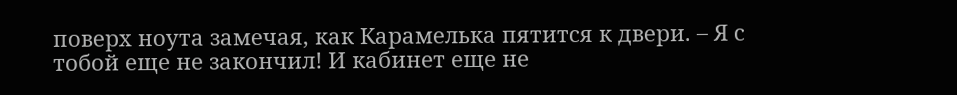поверх ноута замечая, как Карамелька пятится к двери. – Я с тобой еще не закончил! И кабинет еще не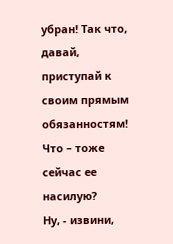убран! Так что, давай, приступай к своим прямым обязанностям!
Что – тоже сейчас ее насилую?
Ну, - извини,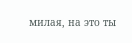милая, на это ты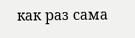как раз сама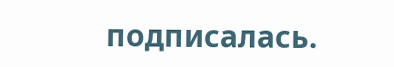подписалась.